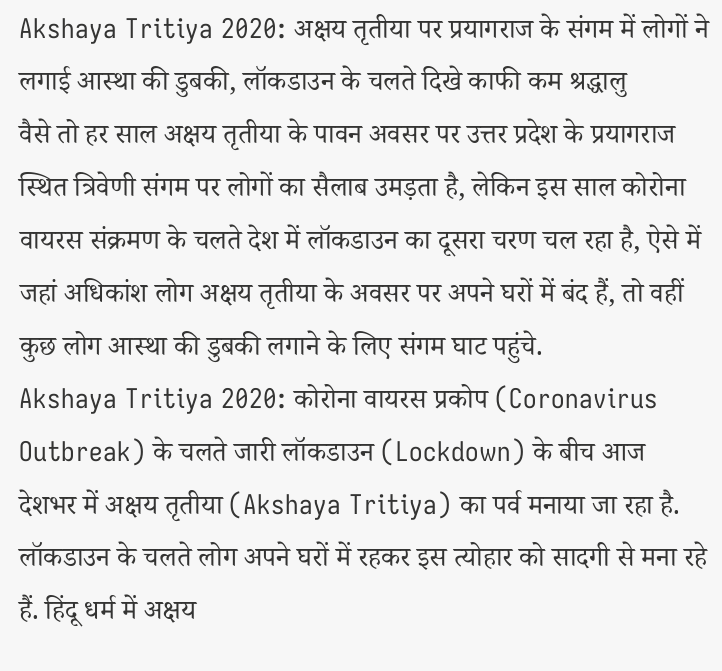Akshaya Tritiya 2020: अक्षय तृतीया पर प्रयागराज के संगम में लोगों ने लगाई आस्था की डुबकी, लॉकडाउन के चलते दिखे काफी कम श्रद्धालु
वैसे तो हर साल अक्षय तृतीया के पावन अवसर पर उत्तर प्रदेश के प्रयागराज स्थित त्रिवेणी संगम पर लोगों का सैलाब उमड़ता है, लेकिन इस साल कोरोना वायरस संक्रमण के चलते देश में लॉकडाउन का दूसरा चरण चल रहा है, ऐसे में जहां अधिकांश लोग अक्षय तृतीया के अवसर पर अपने घरों में बंद हैं, तो वहीं कुछ लोग आस्था की डुबकी लगाने के लिए संगम घाट पहुंचे.
Akshaya Tritiya 2020: कोरोना वायरस प्रकोप (Coronavirus Outbreak) के चलते जारी लॉकडाउन (Lockdown) के बीच आज देशभर में अक्षय तृतीया (Akshaya Tritiya) का पर्व मनाया जा रहा है. लॉकडाउन के चलते लोग अपने घरों में रहकर इस त्योहार को सादगी से मना रहे हैं. हिंदू धर्म में अक्षय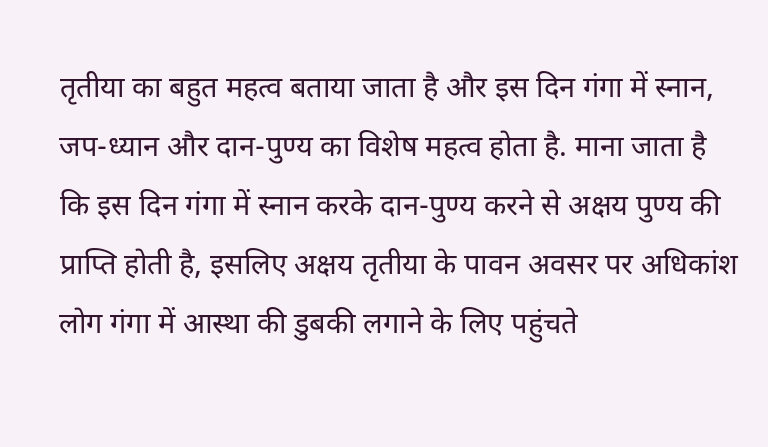तृतीया का बहुत महत्व बताया जाता है और इस दिन गंगा में स्नान, जप-ध्यान और दान-पुण्य का विशेष महत्व होता है. माना जाता है कि इस दिन गंगा में स्नान करके दान-पुण्य करने से अक्षय पुण्य की प्राप्ति होती है, इसलिए अक्षय तृतीया के पावन अवसर पर अधिकांश लोग गंगा में आस्था की डुबकी लगाने के लिए पहुंचते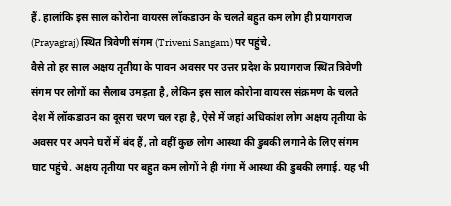हैं. हालांकि इस साल कोरोना वायरस लॉकडाउन के चलते बहुत कम लोग ही प्रयागराज (Prayagraj) स्थित त्रिवेणी संगम (Triveni Sangam) पर पहुंचे.
वैसे तो हर साल अक्षय तृतीया के पावन अवसर पर उत्तर प्रदेश के प्रयागराज स्थित त्रिवेणी संगम पर लोगों का सैलाब उमड़ता है, लेकिन इस साल कोरोना वायरस संक्रमण के चलते देश में लॉकडाउन का दूसरा चरण चल रहा है, ऐसे में जहां अधिकांश लोग अक्षय तृतीया के अवसर पर अपने घरों में बंद हैं, तो वहीं कुछ लोग आस्था की डुबकी लगाने के लिए संगम घाट पहुंचे. अक्षय तृतीया पर बहुत कम लोगों ने ही गंगा में आस्था की डुबकी लगाई. यह भी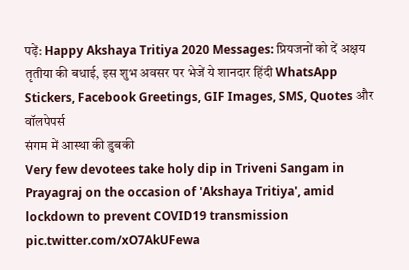पढ़ें: Happy Akshaya Tritiya 2020 Messages: प्रियजनों को दें अक्षय तृतीया की बधाई, इस शुभ अवसर पर भेजें ये शानदार हिंदी WhatsApp Stickers, Facebook Greetings, GIF Images, SMS, Quotes और वॉलपेपर्स
संगम में आस्था की डुबकी
Very few devotees take holy dip in Triveni Sangam in Prayagraj on the occasion of 'Akshaya Tritiya', amid lockdown to prevent COVID19 transmission pic.twitter.com/xO7AkUFewa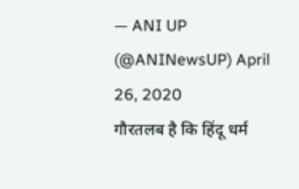— ANI UP (@ANINewsUP) April 26, 2020
गौरतलब है कि हिंदू धर्म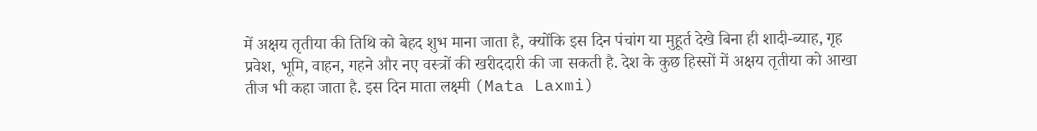में अक्षय तृतीया की तिथि को बेहद शुभ माना जाता है, क्योंकि इस दिन पंचांग या मुहूर्त देखे बिना ही शादी-ब्याह, गृह प्रवेश, भूमि, वाहन, गहने और नए वस्त्रों की खरीददारी की जा सकती है. देश के कुछ हिस्सों में अक्षय तृतीया को आखा तीज भी कहा जाता है. इस दिन माता लक्ष्मी (Mata Laxmi)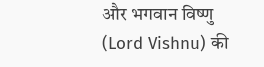और भगवान विष्णु (Lord Vishnu) की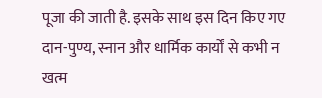पूजा की जाती है. इसके साथ इस दिन किए गए दान-पुण्य, स्नान और धार्मिक कार्यों से कभी न खत्म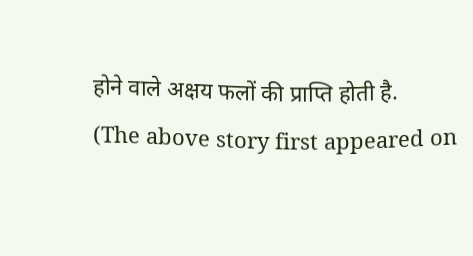होने वाले अक्षय फलों की प्राप्ति होती है.
(The above story first appeared on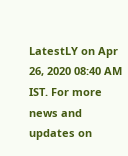LatestLY on Apr 26, 2020 08:40 AM IST. For more news and updates on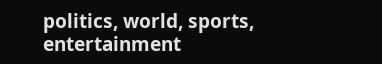politics, world, sports, entertainment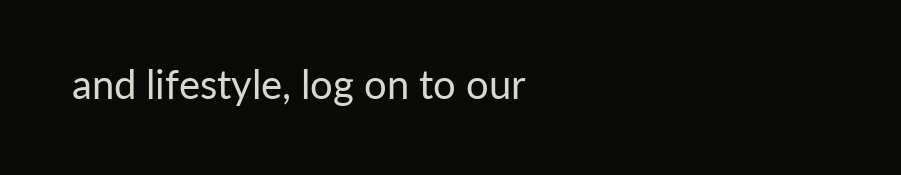and lifestyle, log on to our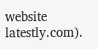website latestly.com).